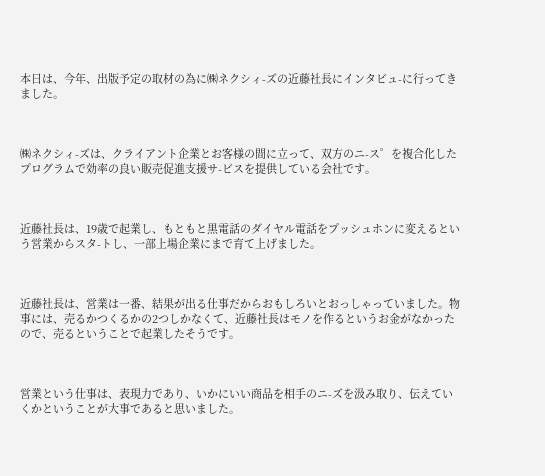本日は、今年、出版予定の取材の為に㈱ネクシィ-ズの近藤社長にインタビュ-に行ってきました。



㈱ネクシィ-ズは、クライアント企業とお客様の間に立って、双方のニ-ス゜を複合化したプログラムで効率の良い販売促進支援サ-ビスを提供している会社です。



近藤社長は、19歳で起業し、もともと黒電話のダイヤル電話をプッシュホンに変えるという営業からスタ-トし、一部上場企業にまで育て上げました。



近藤社長は、営業は一番、結果が出る仕事だからおもしろいとおっしゃっていました。物事には、売るかつくるかの2つしかなくて、近藤社長はモノを作るというお金がなかったので、売るということで起業したそうです。



営業という仕事は、表現力であり、いかにいい商品を相手のニ-ズを汲み取り、伝えていくかということが大事であると思いました。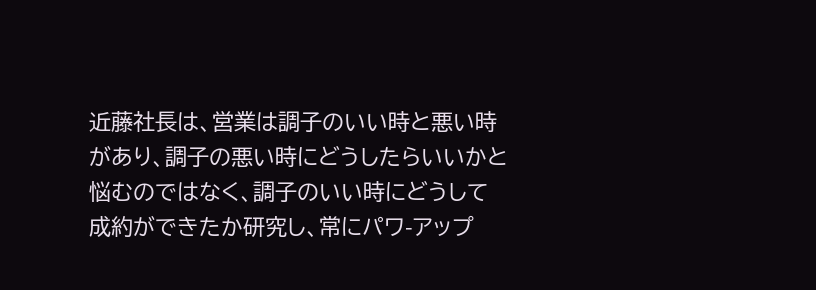近藤社長は、営業は調子のいい時と悪い時があり、調子の悪い時にどうしたらいいかと悩むのではなく、調子のいい時にどうして成約ができたか研究し、常にパワ-アップ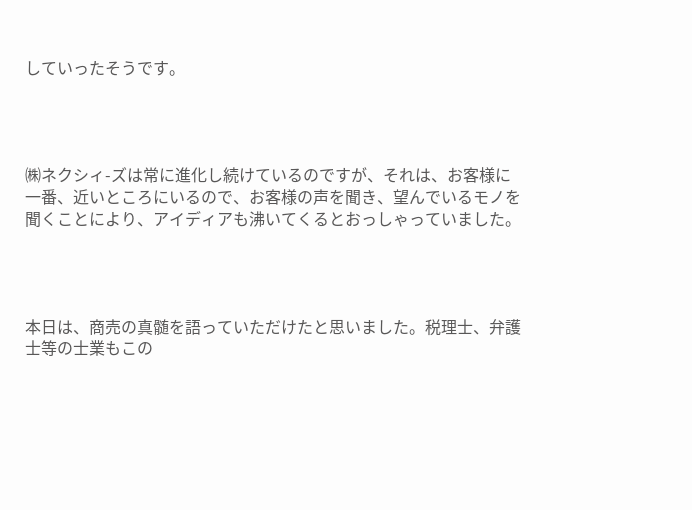していったそうです。




㈱ネクシィ-ズは常に進化し続けているのですが、それは、お客様に一番、近いところにいるので、お客様の声を聞き、望んでいるモノを聞くことにより、アイディアも沸いてくるとおっしゃっていました。




本日は、商売の真髄を語っていただけたと思いました。税理士、弁護士等の士業もこの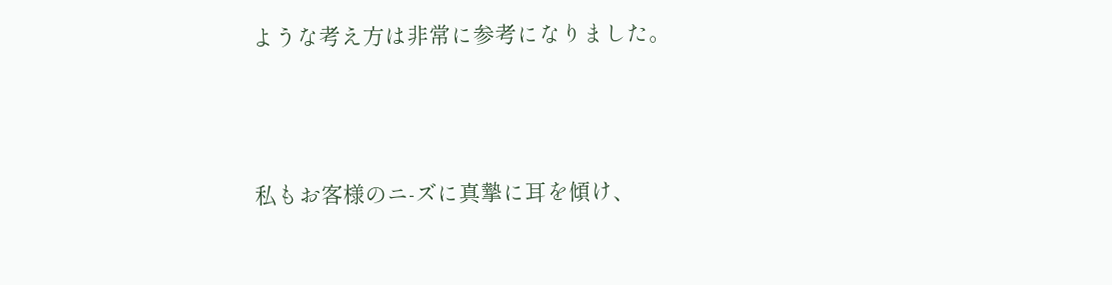ような考え方は非常に参考になりました。



私もお客様のニ-ズに真摯に耳を傾け、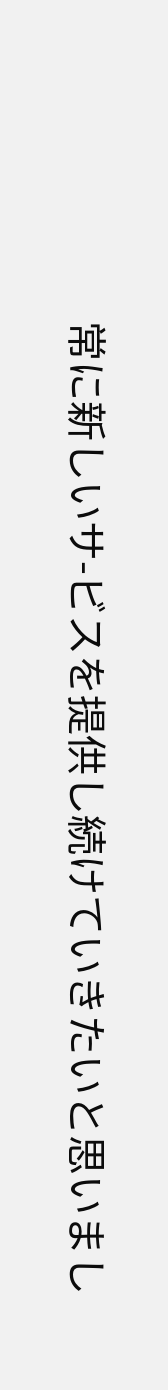常に新しいサ-ビスを提供し続けていきたいと思いまし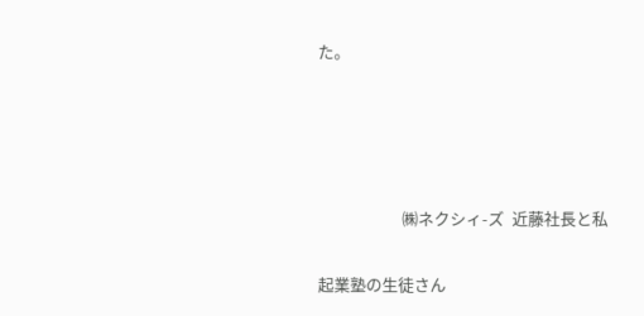た。




                     ㈱ネクシィ-ズ  近藤社長と私

起業塾の生徒さん